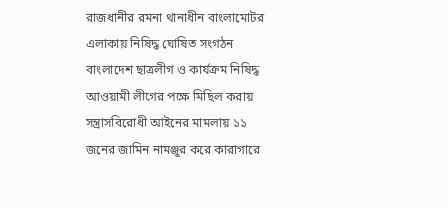রাজধানীর রমনা থানাধীন বাংলামোটর এলাকায় নিষিদ্ধ ঘোষিত সংগঠন বাংলাদেশ ছাত্রলীগ ও কার্যক্রম নিষিদ্ধ আওয়ামী লীগের পক্ষে মিছিল করায় সন্ত্রাসবিরোধী আইনের মামলায় ১১ জনের জামিন নামঞ্জুর করে কারাগারে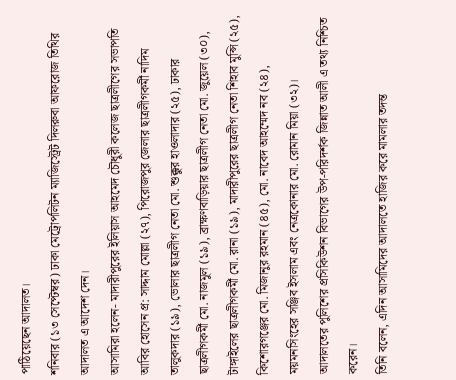পাঠিয়েছেন আদালত।
শনিবার (১৩ সেপ্টেম্বর) ঢাকা মেট্রোপলিটন ম্যাজিস্ট্রেট দিলরুবা আফরোজ তিথির আদালত এ আদেশ দেন।
আসামিরা হলেন- মাদারীপুরের ইলিয়াস আহমেদ চৌধুরী কলেজ ছাত্রলীগের সভাপতি আবির হোসেন প্র: সাদ্দাম মোল্লা (২৭), পিরোজপুর জেলার ছাত্রলীগকর্মী নাদিম তালুকদার (১৯), ভোলার ছাত্রলীগ নেতা মো. শুক্কুর হাওলাদার (২৫), ঢাকার ছাত্রলীগকর্মী মো. নাজমুল (১৯), ব্রাক্ষণবাড়িয়ার ছাত্রলীগ নেতা মো. জুয়েল (৩০), টাঙ্গাইলের ছাত্রলীগকর্মী মো. রানা (১৯), মাদারীপুরের ছাত্রলীগ নেতা শিহাব মুন্সি (২৫), কিশোরগঞ্জের মো. মিজানুর রহমান (৪৫), মো. নাবেদ আহম্মেদ নব (২৪), ময়মনসিংহের সঞ্জিব ইসলাম এবং নেত্রকোনার মো. রোমান মিয়া (৩২)।
আদালতের পুলিশের প্রসিকিউশন বিভাগের উপ-পরিদর্শক জিন্নাত আলী এ তথ্য নিশ্চিত করেন।
তিনি বলেন, এদিন আসামিদের আদালতে হাজির করে মামলার তদন্ত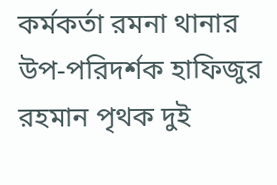কর্মকর্তা রমনা থানার উপ-পরিদর্শক হাফিজুর রহমান পৃথক দুই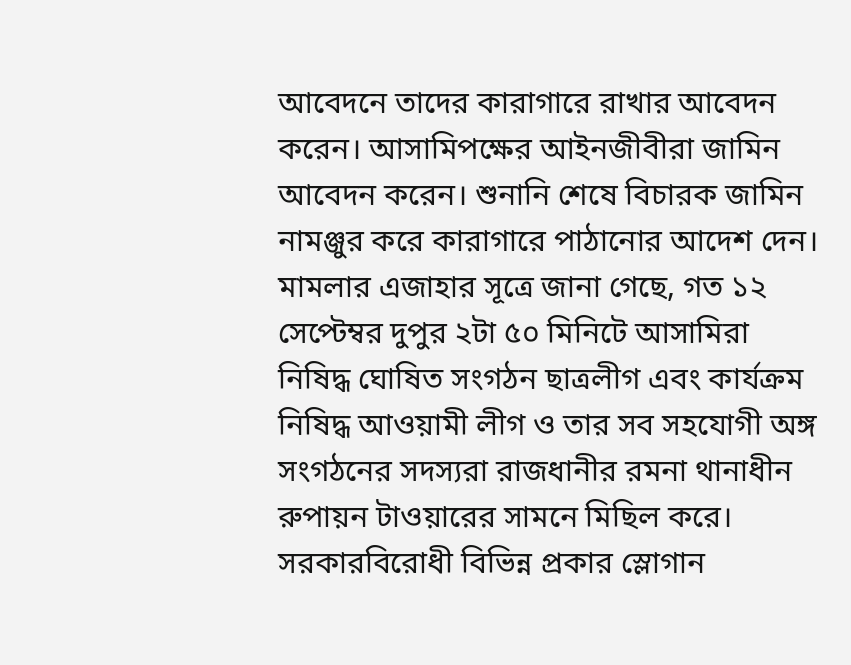আবেদনে তাদের কারাগারে রাখার আবেদন করেন। আসামিপক্ষের আইনজীবীরা জামিন আবেদন করেন। শুনানি শেষে বিচারক জামিন নামঞ্জুর করে কারাগারে পাঠানোর আদেশ দেন।
মামলার এজাহার সূত্রে জানা গেছে, গত ১২ সেপ্টেম্বর দুপুর ২টা ৫০ মিনিটে আসামিরা নিষিদ্ধ ঘোষিত সংগঠন ছাত্রলীগ এবং কার্যক্রম নিষিদ্ধ আওয়ামী লীগ ও তার সব সহযোগী অঙ্গ সংগঠনের সদস্যরা রাজধানীর রমনা থানাধীন রুপায়ন টাওয়ারের সামনে মিছিল করে। সরকারবিরোধী বিভিন্ন প্রকার স্লোগান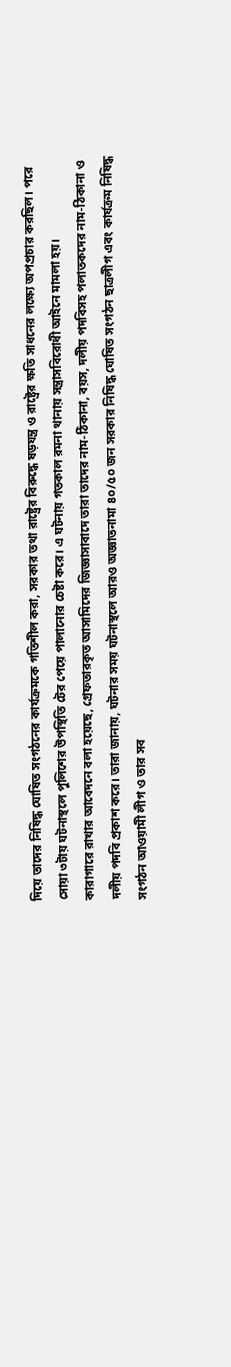দিয়ে তাদের নিষিদ্ধ ঘোষিত সংগঠনের কার্যক্রমকে গতিশীল করা, সরকার তথা রাষ্ট্রের বিরুদ্ধে ষড়যন্ত্র ও রাষ্ট্রের ক্ষতি সাধনের লক্ষ্যে অপপ্রচার করছিল। পরে সোয়া ৩টায় ঘটনাস্থলে পুলিশের উপস্থিতি টের পেয়ে পালানোর চেষ্টা করে। এ ঘটনায় গতকাল রমনা থানায় সন্ত্রাসবিরোধী আইনে মামলা হয়।
কারাগারে রাখার আবেদনে বলা হয়েছে, গ্রেফতারকৃত আসামিদের জিজ্ঞাসাবাদে তারা তাদের নাম-ঠিকানা, বয়স, দলীয় পদবিসহ পলাতকদের নাম-ঠিকানা ও দলীয় পদবি প্রকাশ করে। তারা জানায়, ঘটনার সময় ঘটনাস্থলে আরও অজ্ঞাতনামা ৪০/৫০ জন সরকার নিষিদ্ধ ঘোষিত সংগঠন ছাত্রলীগ এবং কার্যক্রম নিষিদ্ধ সংগঠন আওয়ামী লীগ ও তার সব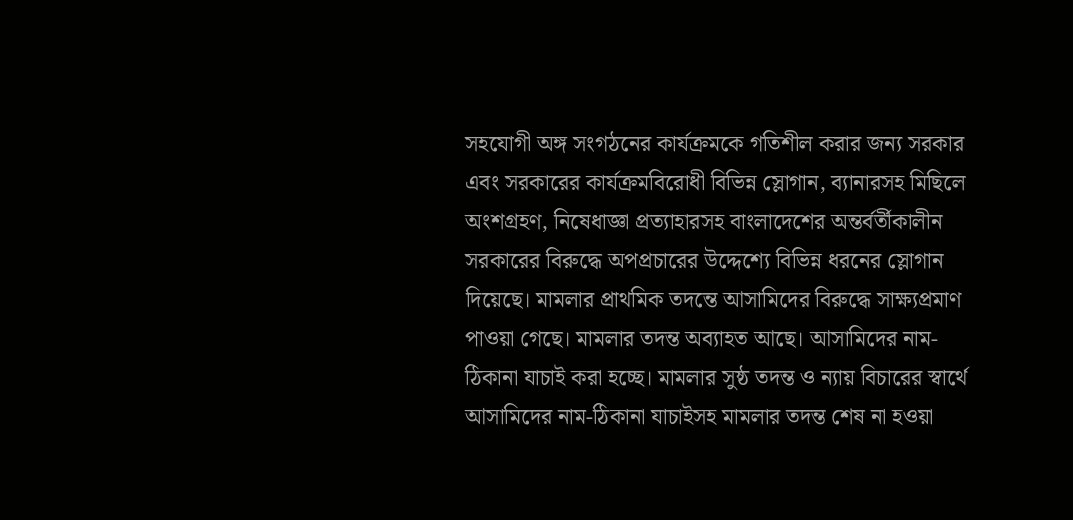সহযোগী অঙ্গ সংগঠনের কার্যক্রমকে গতিশীল করার জন্য সরকার এবং সরকারের কার্যক্রমবিরোধী বিভিন্ন স্লোগান, ব্যানারসহ মিছিলে অংশগ্রহণ, নিষেধাজ্ঞা প্রত্যাহারসহ বাংলাদেশের অন্তর্বর্তীকালীন সরকারের বিরুদ্ধে অপপ্রচারের উদ্দেশ্যে বিভিন্ন ধরনের স্লোগান দিয়েছে। মামলার প্রাথমিক তদন্তে আসামিদের বিরুদ্ধে সাক্ষ্যপ্রমাণ পাওয়া গেছে। মামলার তদন্ত অব্যাহত আছে। আসামিদের নাম-ঠিকানা যাচাই করা হচ্ছে। মামলার সুষ্ঠ তদন্ত ও ন্যায় বিচারের স্বার্থে আসামিদের নাম-ঠিকানা যাচাইসহ মামলার তদন্ত শেষ না হওয়া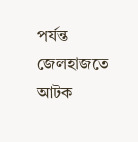পর্যন্ত জেলহাজতে আটক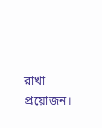রাখা প্রয়োজন।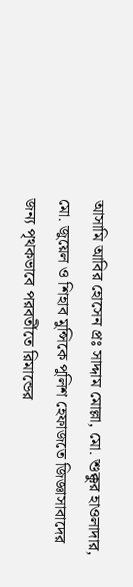আসামি আবির হোসেন প্রঃ সাদ্দাম মোল্লা, মো. শুক্কুর হাওলাদার, মো. জুয়েল ও শিহাব মুন্সিকে পুলিশ হেফাজতে জিজ্ঞাসাবাদের জন্য পৃথকভাবে পরবর্তীতে রিমান্ডের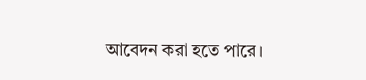আবেদন করা হতে পারে।